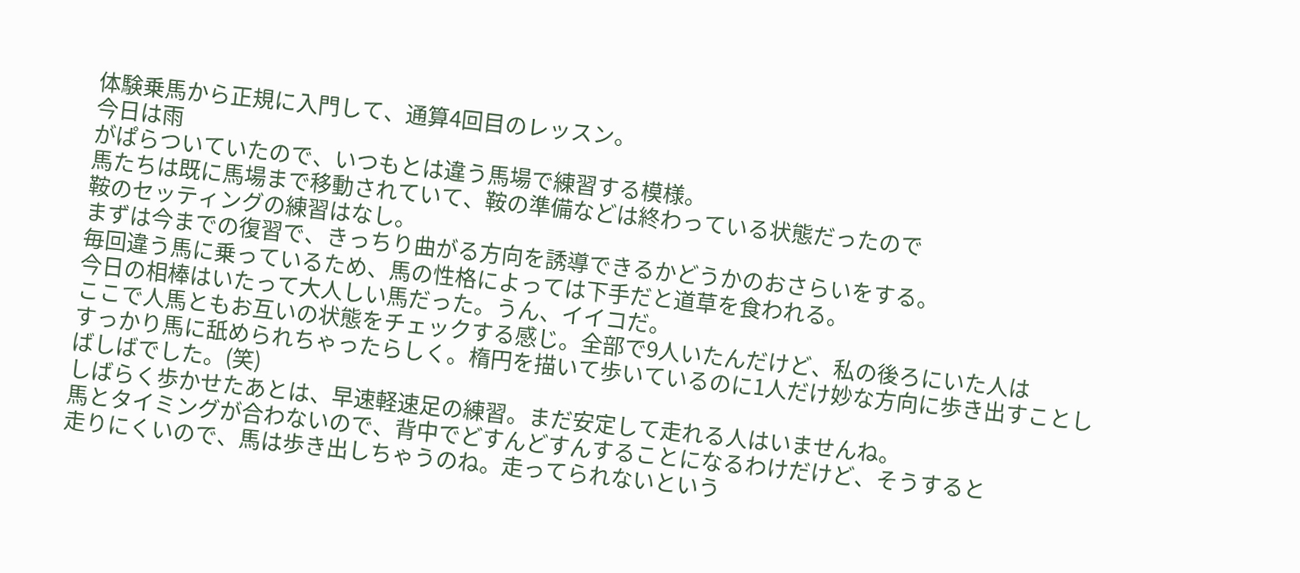体験乗馬から正規に入門して、通算4回目のレッスン。
今日は雨
がぱらついていたので、いつもとは違う馬場で練習する模様。
馬たちは既に馬場まで移動されていて、鞍の準備などは終わっている状態だったので
鞍のセッティングの練習はなし。
まずは今までの復習で、きっちり曲がる方向を誘導できるかどうかのおさらいをする。
毎回違う馬に乗っているため、馬の性格によっては下手だと道草を食われる。
今日の相棒はいたって大人しい馬だった。うん、イイコだ。
ここで人馬ともお互いの状態をチェックする感じ。全部で9人いたんだけど、私の後ろにいた人は
すっかり馬に舐められちゃったらしく。楕円を描いて歩いているのに1人だけ妙な方向に歩き出すことしばしばでした。(笑)
しばらく歩かせたあとは、早速軽速足の練習。まだ安定して走れる人はいませんね。
馬とタイミングが合わないので、背中でどすんどすんすることになるわけだけど、そうすると
走りにくいので、馬は歩き出しちゃうのね。走ってられないという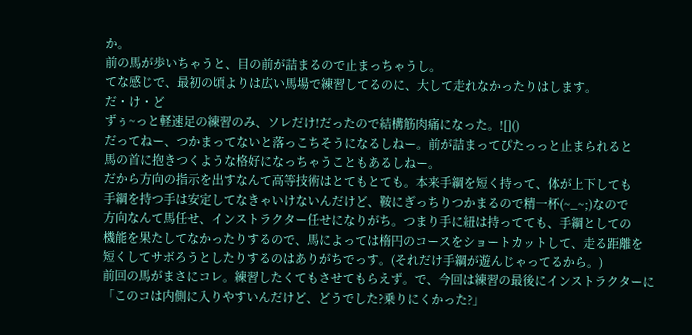か。
前の馬が歩いちゃうと、目の前が詰まるので止まっちゃうし。
てな感じで、最初の頃よりは広い馬場で練習してるのに、大して走れなかったりはします。
だ・け・ど
ずぅ~っと軽速足の練習のみ、ソレだけ!だったので結構筋肉痛になった。![]()
だってねー、つかまってないと落っこちそうになるしねー。前が詰まってぴたっっと止まられると
馬の首に抱きつくような格好になっちゃうこともあるしねー。
だから方向の指示を出すなんて高等技術はとてもとても。本来手綱を短く持って、体が上下しても
手綱を持つ手は安定してなきゃいけないんだけど、鞍にぎっちりつかまるので精一杯(~_~;)なので
方向なんて馬任せ、インストラクター任せになりがち。つまり手に紐は持ってても、手綱としての
機能を果たしてなかったりするので、馬によっては楕円のコースをショートカットして、走る距離を
短くしてサボろうとしたりするのはありがちでっす。(それだけ手綱が遊んじゃってるから。)
前回の馬がまさにコレ。練習したくてもさせてもらえず。で、今回は練習の最後にインストラクターに
「このコは内側に入りやすいんだけど、どうでした?乗りにくかった?」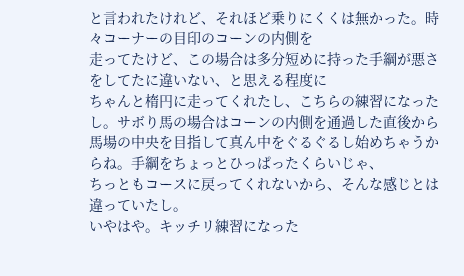と言われたけれど、それほど乗りにくくは無かった。時々コーナーの目印のコーンの内側を
走ってたけど、この場合は多分短めに持った手綱が悪さをしてたに違いない、と思える程度に
ちゃんと楕円に走ってくれたし、こちらの練習になったし。サボり馬の場合はコーンの内側を通過した直後から
馬場の中央を目指して真ん中をぐるぐるし始めちゃうからね。手綱をちょっとひっぱったくらいじゃ、
ちっともコースに戻ってくれないから、そんな感じとは違っていたし。
いやはや。キッチリ練習になった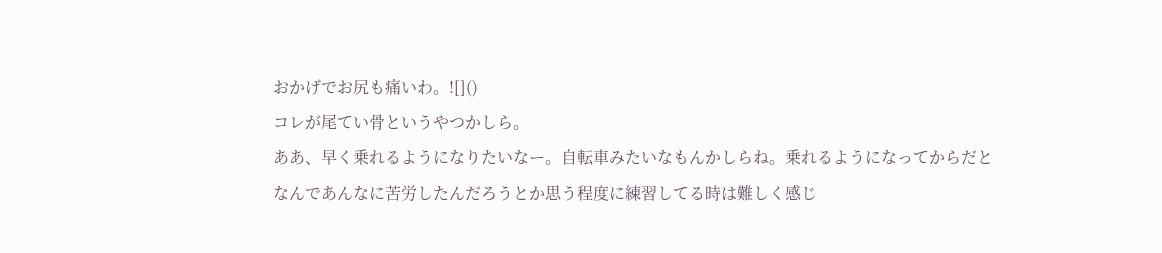おかげでお尻も痛いわ。![]()
コレが尾てい骨というやつかしら。
ああ、早く乗れるようになりたいなー。自転車みたいなもんかしらね。乗れるようになってからだと
なんであんなに苦労したんだろうとか思う程度に練習してる時は難しく感じ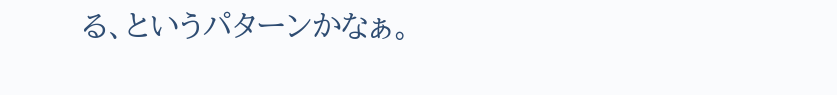る、というパターンかなぁ。